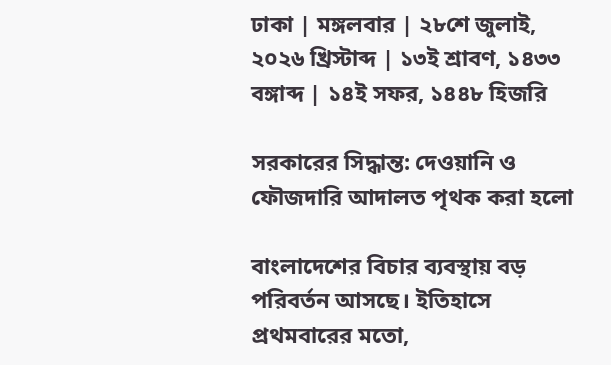ঢাকা | মঙ্গলবার | ২৮শে জুলাই, ২০২৬ খ্রিস্টাব্দ | ১৩ই শ্রাবণ, ১৪৩৩ বঙ্গাব্দ | ১৪ই সফর, ১৪৪৮ হিজরি

সরকারের সিদ্ধান্ত: দেওয়ানি ও ফৌজদারি আদালত পৃথক করা হলো

বাংলাদেশের বিচার ব্যবস্থায় বড় পরিবর্তন আসছে। ইতিহাসে প্রথমবারের মতো,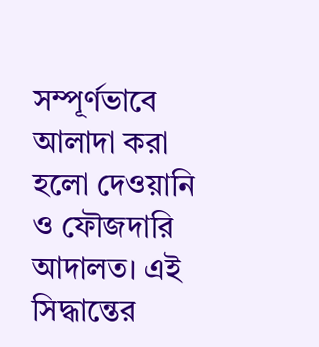সম্পূর্ণভাবে আলাদা করা হলো দেওয়ানি ও ফৌজদারি আদালত। এই সিদ্ধান্তের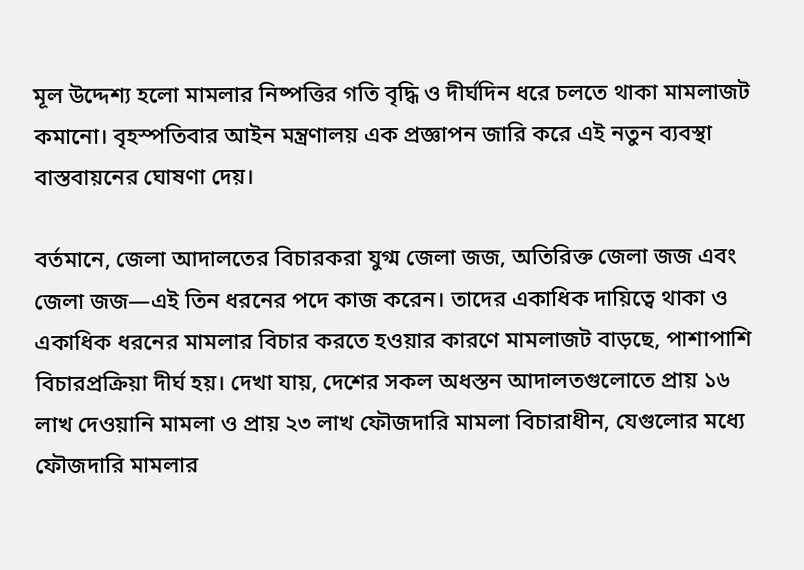মূল উদ্দেশ্য হলো মামলার নিষ্পত্তির গতি বৃদ্ধি ও দীর্ঘদিন ধরে চলতে থাকা মামলাজট কমানো। বৃহস্পতিবার আইন মন্ত্রণালয় এক প্রজ্ঞাপন জারি করে এই নতুন ব্যবস্থা বাস্তবায়নের ঘোষণা দেয়।

বর্তমানে, জেলা আদালতের বিচারকরা যুগ্ম জেলা জজ, অতিরিক্ত জেলা জজ এবং জেলা জজ—এই তিন ধরনের পদে কাজ করেন। তাদের একাধিক দায়িত্বে থাকা ও একাধিক ধরনের মামলার বিচার করতে হওয়ার কারণে মামলাজট বাড়ছে, পাশাপাশি বিচারপ্রক্রিয়া দীর্ঘ হয়। দেখা যায়, দেশের সকল অধস্তন আদালতগুলোতে প্রায় ১৬ লাখ দেওয়ানি মামলা ও প্রায় ২৩ লাখ ফৌজদারি মামলা বিচারাধীন, যেগুলোর মধ্যে ফৌজদারি মামলার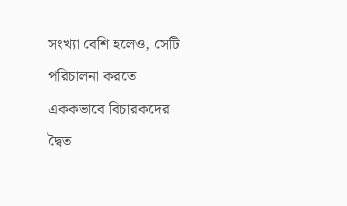সংখ্যা বেশি হলেও, সেটি পরিচালনা করতে এককভাবে বিচারকদের দ্বৈত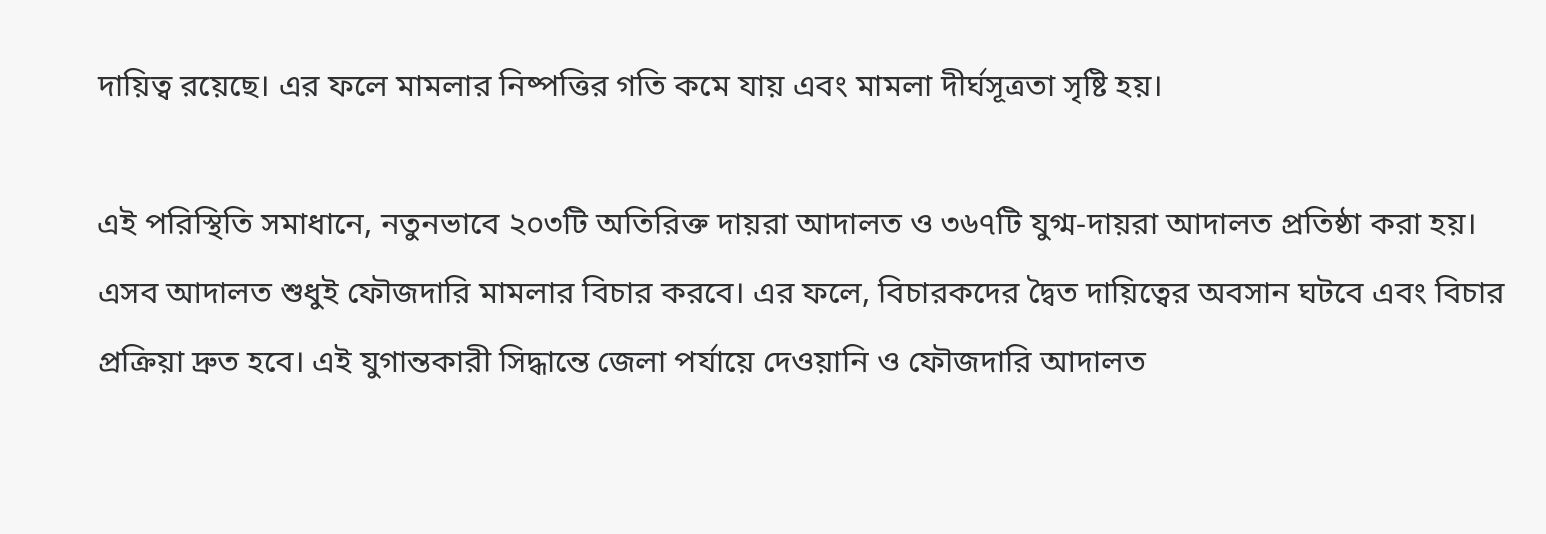দায়িত্ব রয়েছে। এর ফলে মামলার নিষ্পত্তির গতি কমে যায় এবং মামলা দীর্ঘসূত্রতা সৃষ্টি হয়।

এই পরিস্থিতি সমাধানে, নতুনভাবে ২০৩টি অতিরিক্ত দায়রা আদালত ও ৩৬৭টি যুগ্ম-দায়রা আদালত প্রতিষ্ঠা করা হয়। এসব আদালত শুধুই ফৌজদারি মামলার বিচার করবে। এর ফলে, বিচারকদের দ্বৈত দায়িত্বের অবসান ঘটবে এবং বিচার প্রক্রিয়া দ্রুত হবে। এই যুগান্তকারী সিদ্ধান্তে জেলা পর্যায়ে দেওয়ানি ও ফৌজদারি আদালত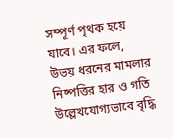সম্পূর্ণ পৃথক হয়ে যাবে। এর ফলে, উভয় ধরনের মামলার নিষ্পত্তির হার ও গতি উল্লেখযোগ্যভাবে বৃদ্ধি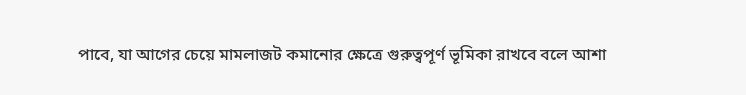পাবে, যা আগের চেয়ে মামলাজট কমানোর ক্ষেত্রে গুরুত্বপূর্ণ ভূমিকা রাখবে বলে আশা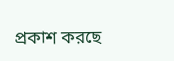প্রকাশ করছে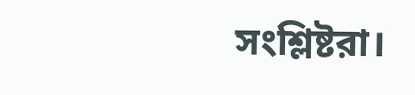সংশ্লিষ্টরা।